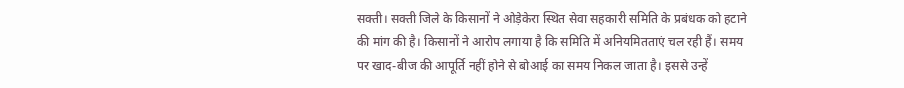सक्ती। सक्ती जिले के किसानों ने ओड़ेकेरा स्थित सेवा सहकारी समिति के प्रबंधक को हटाने की मांग की है। किसानों ने आरोप लगाया है कि समिति में अनियमितताएं चल रही हैं। समय पर खाद-बीज की आपूर्ति नहीं होने से बोआई का समय निकल जाता है। इससे उन्हें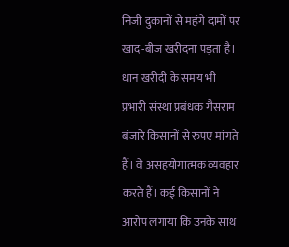निजी दुकानों से महंगे दामों पर खाद-बीज खरीदना पड़ता है।
धान खरीदी के समय भी प्रभारी संस्था प्रबंधक गैसराम बंजारे किसानों से रुपए मांगते हैं। वे असहयोगात्मक व्यवहार करते हैं। कई किसानों ने आरोप लगाया कि उनके साथ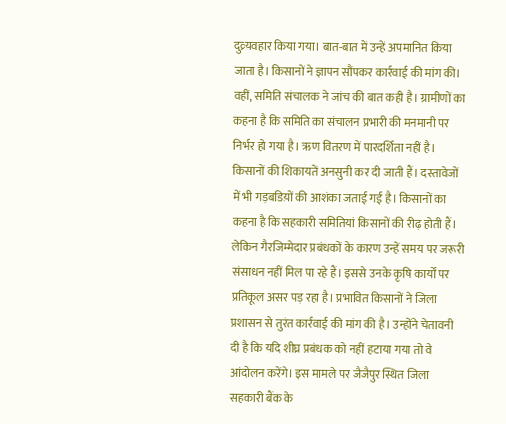दुव्र्यवहार किया गया। बात-बात में उन्हें अपमानित किया जाता है। किसानों ने ज्ञापन सौंपकर कार्रवाई की मांग की। वहीं, समिति संचालक ने जांच की बात कही है। ग्रामीणों का कहना है कि समिति का संचालन प्रभारी की मनमानी पर निर्भर हो गया है। ऋण वितरण में पारदर्शिता नहीं है। किसानों की शिकायतें अनसुनी कर दी जाती हैं। दस्तावेजों में भी गड़बडिय़ों की आशंका जताई गई है। किसानों का कहना है कि सहकारी समितियां किसानों की रीढ़ होती हैं। लेकिन गैरजिम्मेदार प्रबंधकों के कारण उन्हें समय पर जरूरी संसाधन नहीं मिल पा रहे हैं। इससे उनके कृषि कार्यों पर प्रतिकूल असर पड़ रहा है। प्रभावित किसानों ने जिला प्रशासन से तुरंत कार्रवाई की मांग की है। उन्होंने चेतावनी दी है कि यदि शीघ्र प्रबंधक को नहीं हटाया गया तो वे आंदोलन करेंगे। इस मामले पर जैजैपुर स्थित जिला सहकारी बैंक के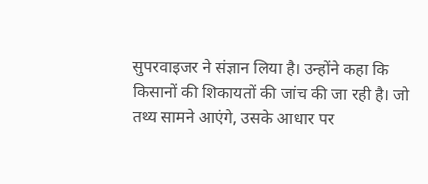सुपरवाइजर ने संज्ञान लिया है। उन्होंने कहा कि किसानों की शिकायतों की जांच की जा रही है। जो तथ्य सामने आएंगे, उसके आधार पर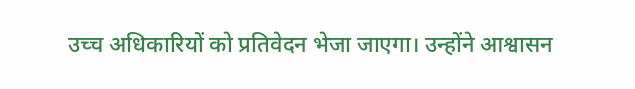उच्च अधिकारियों को प्रतिवेदन भेजा जाएगा। उन्होंने आश्वासन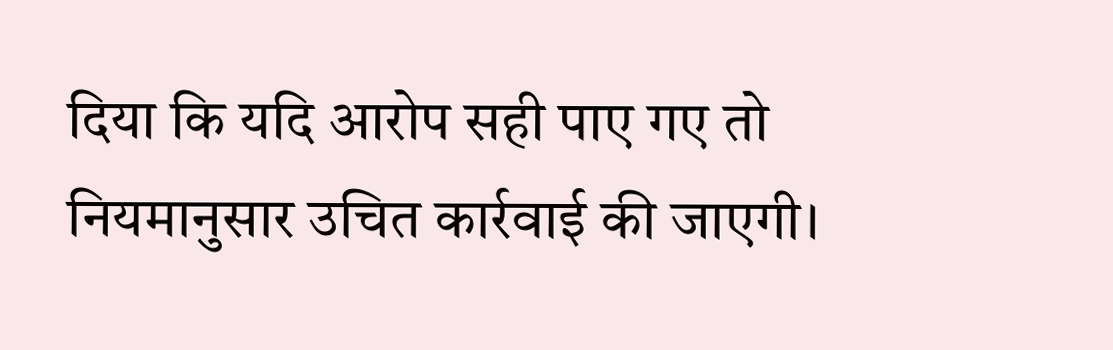दिया कि यदि आरोप सही पाए गए तो नियमानुसार उचित कार्रवाई की जाएगी।